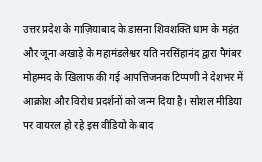उत्तर प्रदेश के गाज़ियाबाद के डासना शिवशक्ति धाम के महंत और जूना अखाड़े के महामंडलेश्वर यति नरसिंहानंद द्वारा पैगंबर मोहम्मद के खिलाफ की गई आपत्तिजनक टिप्पणी ने देशभर में आक्रोश और विरोध प्रदर्शनों को जन्म दिया है। सोशल मीडिया पर वायरल हो रहे इस वीडियो के बाद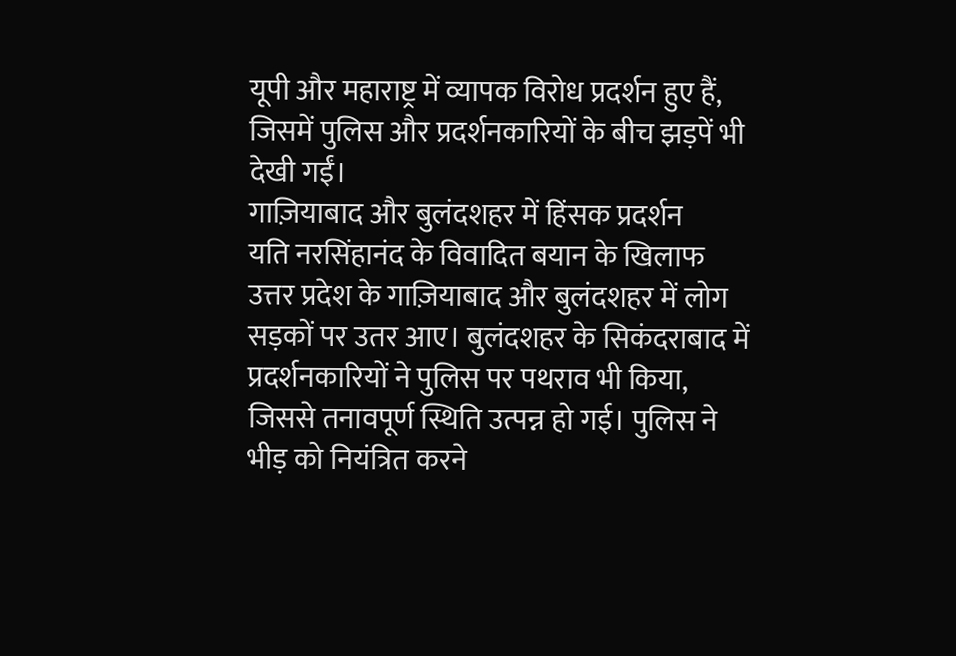यूपी और महाराष्ट्र में व्यापक विरोध प्रदर्शन हुए हैं, जिसमें पुलिस और प्रदर्शनकारियों के बीच झड़पें भी देखी गईं।
गाज़ियाबाद और बुलंदशहर में हिंसक प्रदर्शन
यति नरसिंहानंद के विवादित बयान के खिलाफ उत्तर प्रदेश के गाज़ियाबाद और बुलंदशहर में लोग सड़कों पर उतर आए। बुलंदशहर के सिकंदराबाद में प्रदर्शनकारियों ने पुलिस पर पथराव भी किया, जिससे तनावपूर्ण स्थिति उत्पन्न हो गई। पुलिस ने भीड़ को नियंत्रित करने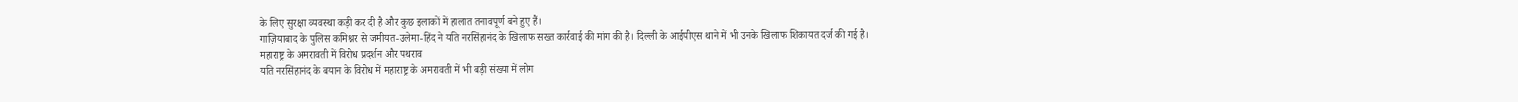के लिए सुरक्षा व्यवस्था कड़ी कर दी है और कुछ इलाकों में हालात तनावपूर्ण बने हुए हैं।
गाज़ियाबाद के पुलिस कमिश्नर से जमीयत-उलेमा-हिंद ने यति नरसिंहानंद के खिलाफ सख्त कार्रवाई की मांग की है। दिल्ली के आईपीएस थाने में भी उनके खिलाफ शिकायत दर्ज की गई है।
महाराष्ट्र के अमरावती में विरोध प्रदर्शन और पथराव
यति नरसिंहानंद के बयान के विरोध में महाराष्ट्र के अमरावती में भी बड़ी संख्या में लोग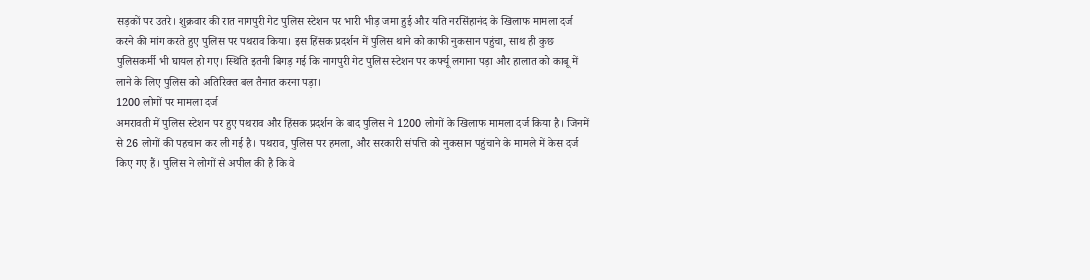सड़कों पर उतरे। शुक्रवार की रात नागपुरी गेट पुलिस स्टेशन पर भारी भीड़ जमा हुई और यति नरसिंहानंद के खिलाफ मामला दर्ज करने की मांग करते हुए पुलिस पर पथराव किया। इस हिंसक प्रदर्शन में पुलिस थाने को काफी नुकसान पहुंचा, साथ ही कुछ पुलिसकर्मी भी घायल हो गए। स्थिति इतनी बिगड़ गई कि नागपुरी गेट पुलिस स्टेशन पर कर्फ्यू लगाना पड़ा और हालात को काबू में लाने के लिए पुलिस को अतिरिक्त बल तैनात करना पड़ा।
1200 लोगों पर मामला दर्ज
अमरावती में पुलिस स्टेशन पर हुए पथराव और हिंसक प्रदर्शन के बाद पुलिस ने 1200 लोगों के खिलाफ मामला दर्ज किया है। जिनमें से 26 लोगों की पहचान कर ली गई है। पथराव, पुलिस पर हमला, और सरकारी संपत्ति को नुकसान पहुंचाने के मामले में केस दर्ज किए गए हैं। पुलिस ने लोगों से अपील की है कि वे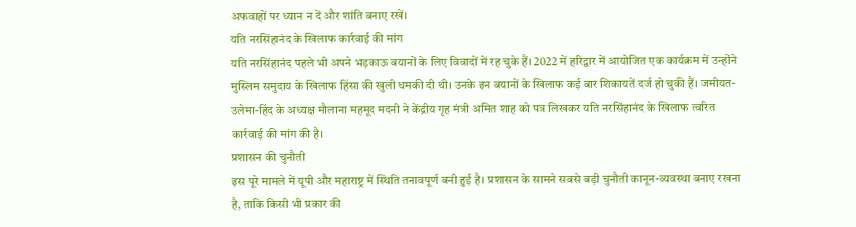अफवाहों पर ध्यान न दें और शांति बनाए रखें।
यति नरसिंहानंद के खिलाफ कार्रवाई की मांग
यति नरसिंहानंद पहले भी अपने भड़काऊ बयानों के लिए विवादों में रह चुके हैं। 2022 में हरिद्वार में आयोजित एक कार्यक्रम में उन्होंने मुस्लिम समुदाय के खिलाफ हिंसा की खुली धमकी दी थी। उनके इन बयानों के खिलाफ कई बार शिकायतें दर्ज हो चुकी हैं। जमीयत-उलेमा-हिंद के अध्यक्ष मौलाना महमूद मदनी ने केंद्रीय गृह मंत्री अमित शाह को पत्र लिखकर यति नरसिंहानंद के खिलाफ त्वरित कार्रवाई की मांग की है।
प्रशासन की चुनौती
इस पूरे मामले में यूपी और महाराष्ट्र में स्थिति तनावपूर्ण बनी हुई है। प्रशासन के सामने सबसे बड़ी चुनौती कानून-व्यवस्था बनाए रखना है, ताकि किसी भी प्रकार की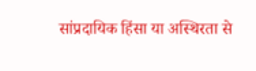सांप्रदायिक हिंसा या अस्थिरता से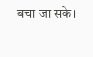बचा जा सके।